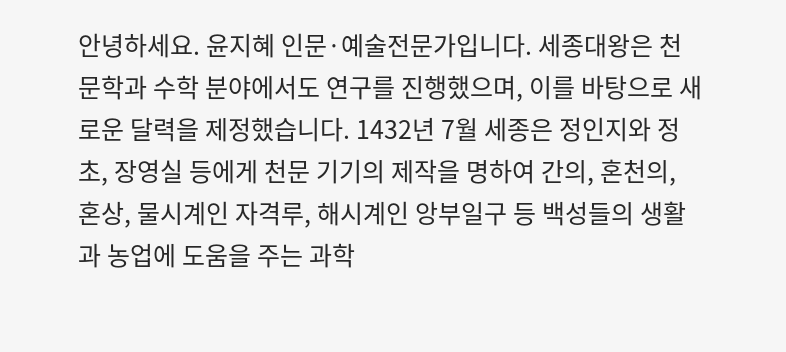안녕하세요. 윤지혜 인문·예술전문가입니다. 세종대왕은 천문학과 수학 분야에서도 연구를 진행했으며, 이를 바탕으로 새로운 달력을 제정했습니다. 1432년 7월 세종은 정인지와 정초, 장영실 등에게 천문 기기의 제작을 명하여 간의, 혼천의, 혼상, 물시계인 자격루, 해시계인 앙부일구 등 백성들의 생활과 농업에 도움을 주는 과학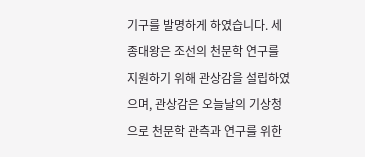기구를 발명하게 하였습니다. 세종대왕은 조선의 천문학 연구를 지원하기 위해 관상감을 설립하였으며, 관상감은 오늘날의 기상청으로 천문학 관측과 연구를 위한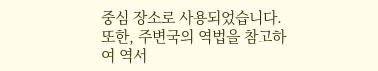중심 장소로 사용되었습니다. 또한, 주변국의 역법을 참고하여 역서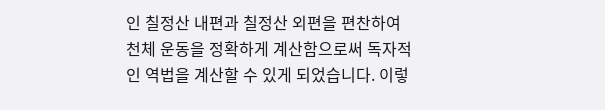인 칠정산 내편과 칠정산 외편을 편찬하여 천체 운동을 정확하게 계산함으로써 독자적인 역법을 계산할 수 있게 되었습니다. 이렇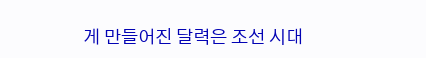게 만들어진 달력은 조선 시대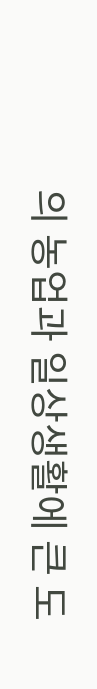의 농업과 일상생활에 큰 도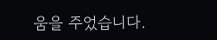움을 주었습니다.